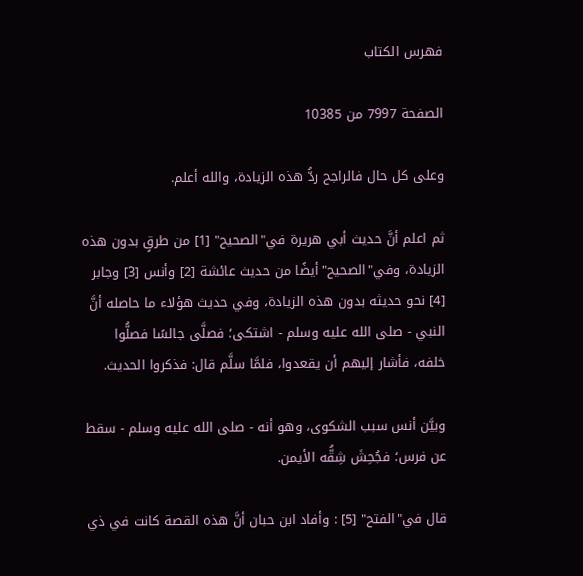فهرس الكتاب

الصفحة 7997 من 10385

وعلى كل حال فالراجح ردُّ هذه الزيادة، والله أعلم.

ثم اعلم أنَّ حديث أبي هريرة في"الصحيح" [1] من طرقٍ بدون هذه الزيادة، وفي"الصحيح"أيضًا من حديث عائشة [2] وأنس [3] وجابر [4] نحو حديثه بدون هذه الزيادة، وفي حديث هؤلاء ما حاصله أنَّ النبي - صلى الله عليه وسلم - اشتكى؛ فصلَّى جالسًا فصلُّوا خلفه، فأشار إليهم أن يقعدوا، فلمَّا سلَّم قال: فذكروا الحديث.

وبيَّن أنس سبب الشكوى، وهو أنه - صلى الله عليه وسلم - سقط عن فرس؛ فجُحِشَ شِقُّه الأيمن.

قال في"الفتح" [5] : وأفاد ابن حبان أنَّ هذه القصة كانت في ذي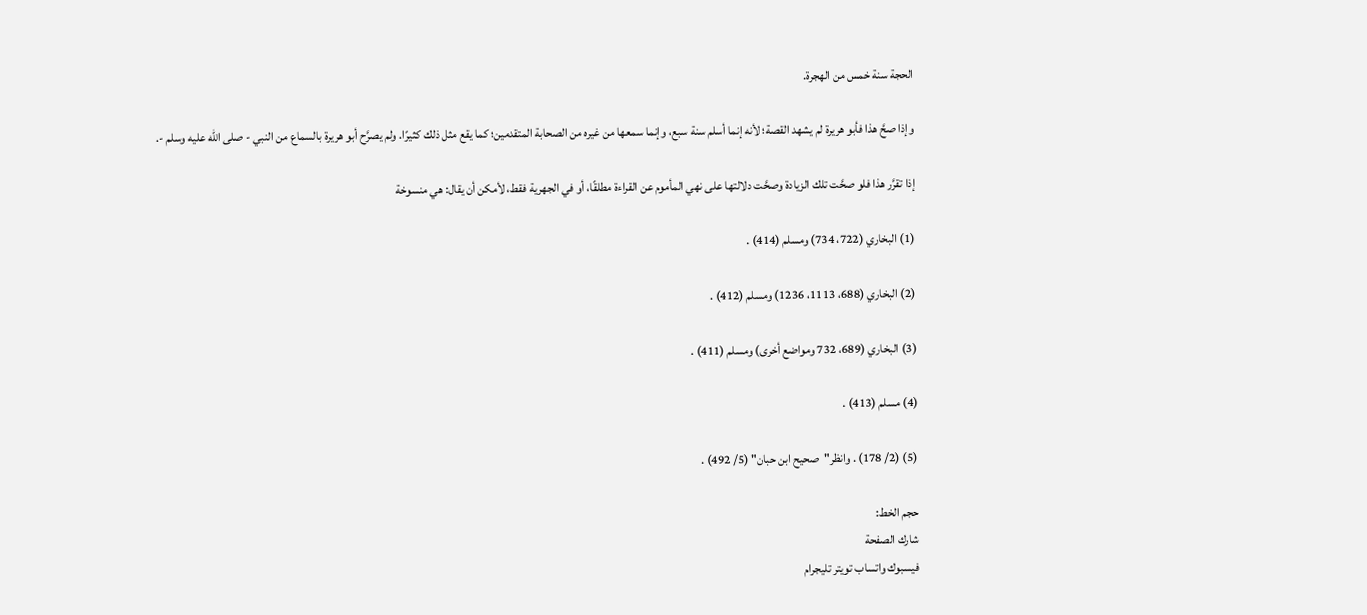الحجة سنة خمس من الهجرة.

وإذا صحَّ هذا فأبو هريرة لم يشهد القصة؛ لأنه إنما أسلم سنة سبع، وإنما سمعها من غيره من الصحابة المتقدمين؛ كما يقع مثل ذلك كثيرًا. ولم يصرَّح أبو هريرة بالسماع من النبي - صلى الله عليه وسلم -.

إذا تقرَّر هذا فلو صحَّت تلك الزيادة وصحَّت دلالتها على نهي المأموم عن القراءة مطلقًا، أو في الجهرية فقط، لأمكن أن يقال: هي منسوخة

(1) البخاري (722، 734) ومسلم (414) .

(2) البخاري (688، 1113، 1236) ومسلم (412) .

(3) البخاري (689، 732 ومواضع أخرى) ومسلم (411) .

(4) مسلم (413) .

(5) (2/ 178) . وانظر"صحيح ابن حبان" (5/ 492) .

حجم الخط:
شارك الصفحة
فيسبوك واتساب تويتر تليجرام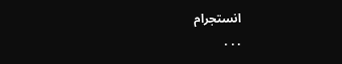انستجرام
. . .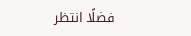فضلًا انتظر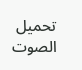تحميل الصوت